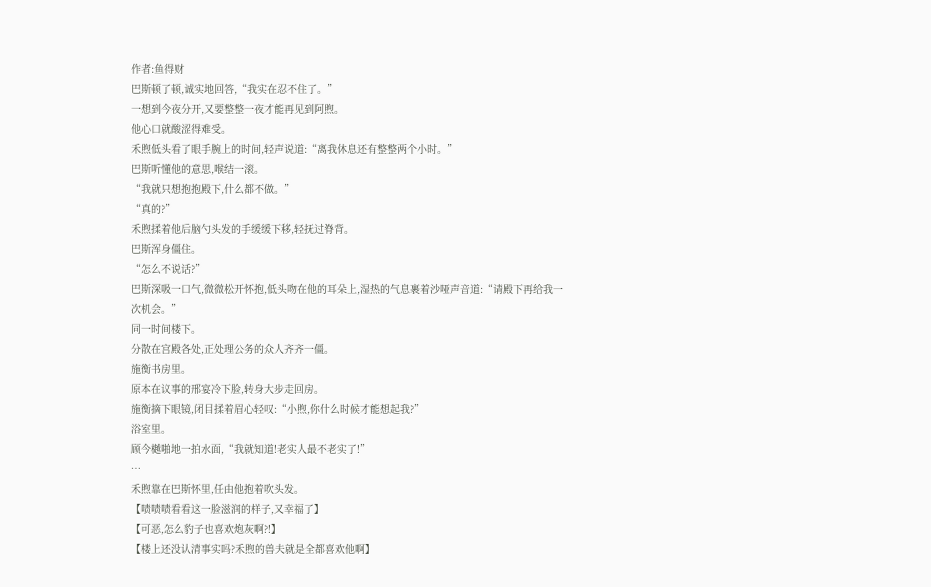作者:鱼得财
巴斯顿了顿,诚实地回答,“我实在忍不住了。”
一想到今夜分开,又要整整一夜才能再见到阿煦。
他心口就酸涩得难受。
禾煦低头看了眼手腕上的时间,轻声说道:“离我休息还有整整两个小时。”
巴斯听懂他的意思,喉结一滚。
“我就只想抱抱殿下,什么都不做。”
“真的?”
禾煦揉着他后脑勺头发的手缓缓下移,轻抚过脊背。
巴斯浑身僵住。
“怎么不说话?”
巴斯深吸一口气,微微松开怀抱,低头吻在他的耳朵上,湿热的气息裹着沙哑声音道:“请殿下再给我一次机会。”
同一时间楼下。
分散在宫殿各处,正处理公务的众人齐齐一僵。
施衡书房里。
原本在议事的邢宴冷下脸,转身大步走回房。
施衡摘下眼镜,闭目揉着眉心轻叹:“小煦,你什么时候才能想起我?”
浴室里。
顾今樾啪地一拍水面,“我就知道!老实人最不老实了!”
…
禾煦靠在巴斯怀里,任由他抱着吹头发。
【啧啧啧看看这一脸滋润的样子,又幸福了】
【可恶,怎么豹子也喜欢炮灰啊?!】
【楼上还没认清事实吗?禾煦的兽夫就是全都喜欢他啊】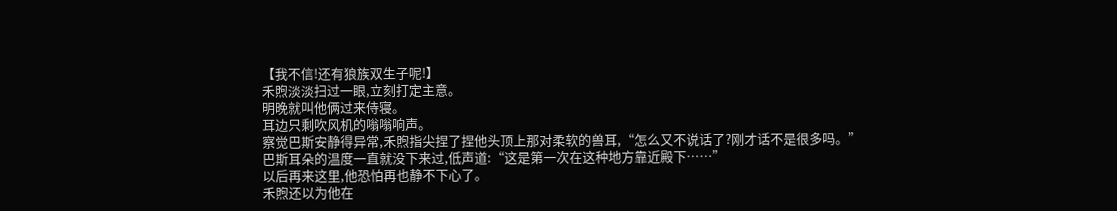【我不信!还有狼族双生子呢!】
禾煦淡淡扫过一眼,立刻打定主意。
明晚就叫他俩过来侍寝。
耳边只剩吹风机的嗡嗡响声。
察觉巴斯安静得异常,禾煦指尖捏了捏他头顶上那对柔软的兽耳,“怎么又不说话了?刚才话不是很多吗。”
巴斯耳朵的温度一直就没下来过,低声道:“这是第一次在这种地方靠近殿下……”
以后再来这里,他恐怕再也静不下心了。
禾煦还以为他在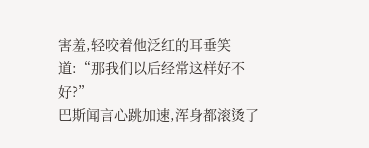害羞,轻咬着他泛红的耳垂笑道:“那我们以后经常这样好不好?”
巴斯闻言心跳加速,浑身都滚烫了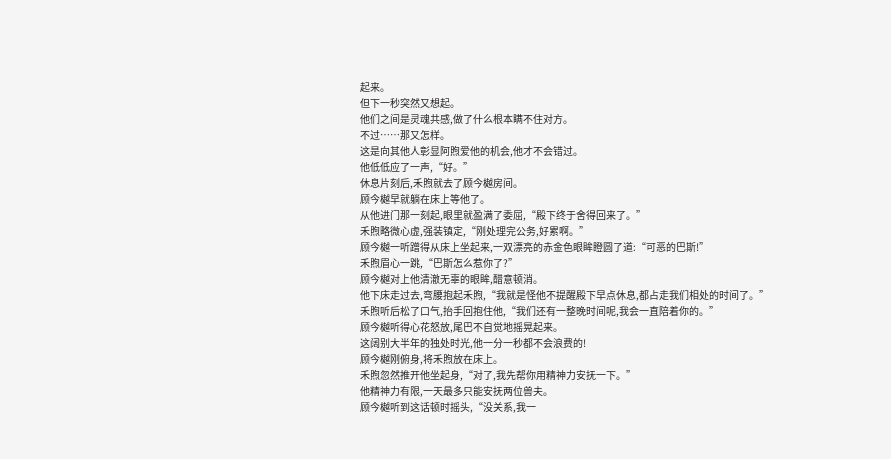起来。
但下一秒突然又想起。
他们之间是灵魂共感,做了什么根本瞒不住对方。
不过……那又怎样。
这是向其他人彰显阿煦爱他的机会,他才不会错过。
他低低应了一声,“好。”
休息片刻后,禾煦就去了顾今樾房间。
顾今樾早就躺在床上等他了。
从他进门那一刻起,眼里就盈满了委屈,“殿下终于舍得回来了。”
禾煦略微心虚,强装镇定,“刚处理完公务,好累啊。”
顾今樾一听蹭得从床上坐起来,一双漂亮的赤金色眼眸瞪圆了道:“可恶的巴斯!”
禾煦眉心一跳,“巴斯怎么惹你了?”
顾今樾对上他清澈无辜的眼眸,醋意顿消。
他下床走过去,弯腰抱起禾煦,“我就是怪他不提醒殿下早点休息,都占走我们相处的时间了。”
禾煦听后松了口气,抬手回抱住他,“我们还有一整晚时间呢,我会一直陪着你的。”
顾今樾听得心花怒放,尾巴不自觉地摇晃起来。
这阔别大半年的独处时光,他一分一秒都不会浪费的!
顾今樾刚俯身,将禾煦放在床上。
禾煦忽然推开他坐起身,“对了,我先帮你用精神力安抚一下。”
他精神力有限,一天最多只能安抚两位兽夫。
顾今樾听到这话顿时摇头,“没关系,我一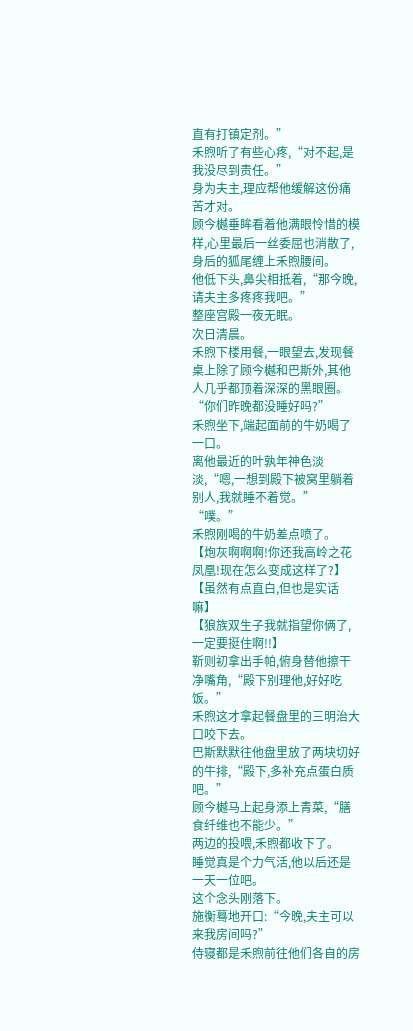直有打镇定剂。”
禾煦听了有些心疼,“对不起,是我没尽到责任。”
身为夫主,理应帮他缓解这份痛苦才对。
顾今樾垂眸看着他满眼怜惜的模样,心里最后一丝委屈也消散了,身后的狐尾缠上禾煦腰间。
他低下头,鼻尖相抵着,“那今晚,请夫主多疼疼我吧。”
整座宫殿一夜无眠。
次日清晨。
禾煦下楼用餐,一眼望去,发现餐桌上除了顾今樾和巴斯外,其他人几乎都顶着深深的黑眼圈。
“你们昨晚都没睡好吗?”
禾煦坐下,端起面前的牛奶喝了一口。
离他最近的叶孰年神色淡淡,“嗯,一想到殿下被窝里躺着别人,我就睡不着觉。”
“噗。”
禾煦刚喝的牛奶差点喷了。
【炮灰啊啊啊!你还我高岭之花凤凰!现在怎么变成这样了?】
【虽然有点直白,但也是实话嘛】
【狼族双生子我就指望你俩了,一定要挺住啊!!】
靳则初拿出手帕,俯身替他擦干净嘴角,“殿下别理他,好好吃饭。”
禾煦这才拿起餐盘里的三明治大口咬下去。
巴斯默默往他盘里放了两块切好的牛排,“殿下,多补充点蛋白质吧。”
顾今樾马上起身添上青菜,“膳食纤维也不能少。”
两边的投喂,禾煦都收下了。
睡觉真是个力气活,他以后还是一天一位吧。
这个念头刚落下。
施衡蓦地开口:“今晚,夫主可以来我房间吗?”
侍寝都是禾煦前往他们各自的房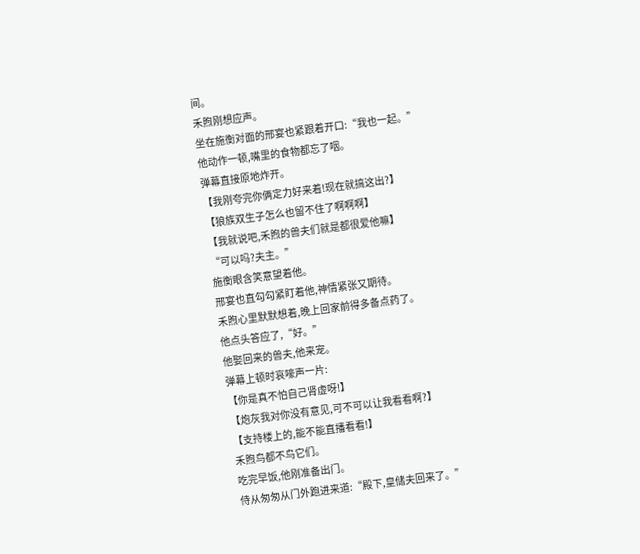间。
禾煦刚想应声。
坐在施衡对面的邢宴也紧跟着开口:“我也一起。”
他动作一顿,嘴里的食物都忘了咽。
弹幕直接原地炸开。
【我刚夸完你俩定力好来着!现在就搞这出?】
【狼族双生子怎么也留不住了啊啊啊】
【我就说吧,禾煦的兽夫们就是都很爱他嘛】
“可以吗?夫主。”
施衡眼含笑意望着他。
邢宴也直勾勾紧盯着他,神情紧张又期待。
禾煦心里默默想着,晚上回家前得多备点药了。
他点头答应了,“好。”
他娶回来的兽夫,他来宠。
弹幕上顿时哀嚎声一片:
【你是真不怕自己肾虚呀!】
【炮灰我对你没有意见,可不可以让我看看啊?】
【支持楼上的,能不能直播看看!】
禾煦鸟都不鸟它们。
吃完早饭,他刚准备出门。
侍从匆匆从门外跑进来道:“殿下,皇储夫回来了。”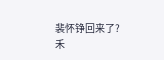裴怀铮回来了?
禾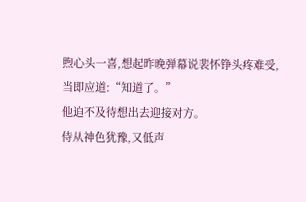煦心头一喜,想起昨晚弹幕说裴怀铮头疼难受,当即应道:“知道了。”
他迫不及待想出去迎接对方。
侍从神色犹豫,又低声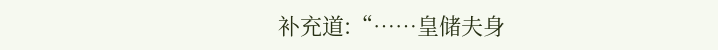补充道:“……皇储夫身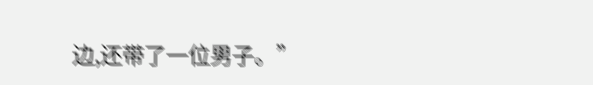边,还带了一位男子。”